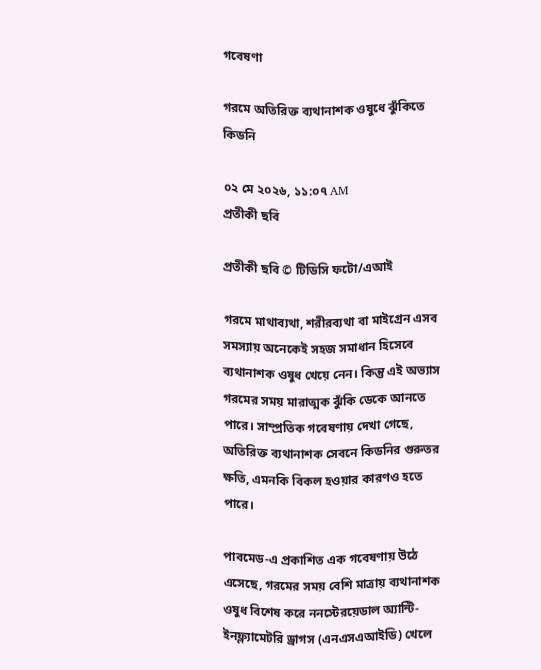গবেষণা

গরমে অতিরিক্ত ব্যথানাশক ওষুধে ঝুঁকিতে কিডনি

০২ মে ২০২৬, ১১:০৭ AM
প্রতীকী ছবি

প্রতীকী ছবি © টিডিসি ফটো/এআই

গরমে মাথাব্যথা, শরীরব্যথা বা মাইগ্রেন এসব সমস্যায় অনেকেই সহজ সমাধান হিসেবে ব্যথানাশক ওষুধ খেয়ে নেন। কিন্তু এই অভ্যাস গরমের সময় মারাত্মক ঝুঁকি ডেকে আনতে পারে। সাম্প্রতিক গবেষণায় দেখা গেছে, অতিরিক্ত ব্যথানাশক সেবনে কিডনির গুরুতর ক্ষতি, এমনকি বিকল হওয়ার কারণও হতে পারে।

পাবমেড-এ প্রকাশিত এক গবেষণায় উঠে এসেছে, গরমের সময় বেশি মাত্রায় ব্যথানাশক ওষুধ বিশেষ করে ননস্টেরয়েডাল অ্যান্টি-ইনফ্ল্যামেটরি ড্রাগস (এনএসএআইডি) খেলে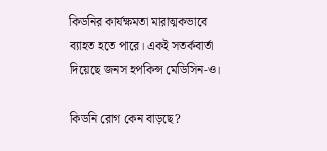কিডনির কার্যক্ষমতা মারাত্মকভাবে ব্যাহত হতে পারে। একই সতর্কবার্তা দিয়েছে জনস হপকিন্স মেডিসিন-ও।

কিডনি রোগ কেন বাড়ছে?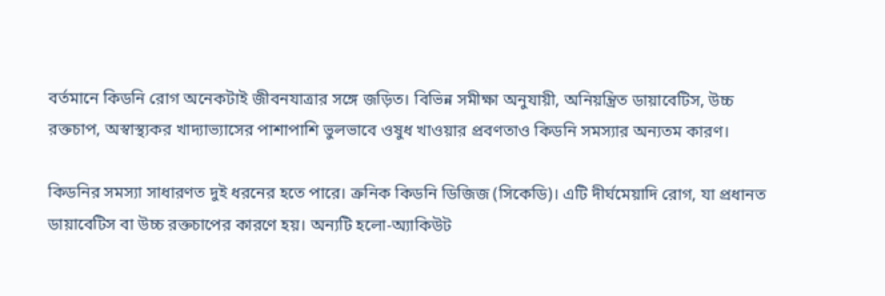বর্তমানে কিডনি রোগ অনেকটাই জীবনযাত্রার সঙ্গে জড়িত। বিভিন্ন সমীক্ষা অনুযায়ী, অনিয়ন্ত্রিত ডায়াবেটিস, উচ্চ রক্তচাপ, অস্বাস্থ্যকর খাদ্যাভ্যাসের পাশাপাশি ভুলভাবে ওষুধ খাওয়ার প্রবণতাও কিডনি সমস্যার অন্যতম কারণ।

কিডনির সমস্যা সাধারণত দুই ধরনের হতে পারে। ক্রনিক কিডনি ডিজিজ (সিকেডি)। এটি দীর্ঘমেয়াদি রোগ, যা প্রধানত ডায়াবেটিস বা উচ্চ রক্তচাপের কারণে হয়। অন্যটি হলো-অ্যাকিউট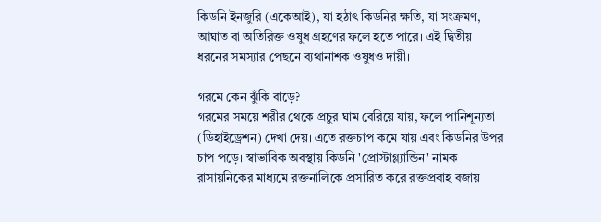কিডনি ইনজুরি (একেআই), যা হঠাৎ কিডনির ক্ষতি, যা সংক্রমণ, আঘাত বা অতিরিক্ত ওষুধ গ্রহণের ফলে হতে পারে। এই দ্বিতীয় ধরনের সমস্যার পেছনে ব্যথানাশক ওষুধও দায়ী।

গরমে কেন ঝুঁকি বাড়ে?
গরমের সময়ে শরীর থেকে প্রচুর ঘাম বেরিয়ে যায়, ফলে পানিশূন্যতা (ডিহাইড্রেশন) দেখা দেয়। এতে রক্তচাপ কমে যায় এবং কিডনির উপর চাপ পড়ে। স্বাভাবিক অবস্থায় কিডনি 'প্রোস্টাগ্ল্যান্ডিন' নামক রাসায়নিকের মাধ্যমে রক্তনালিকে প্রসারিত করে রক্তপ্রবাহ বজায়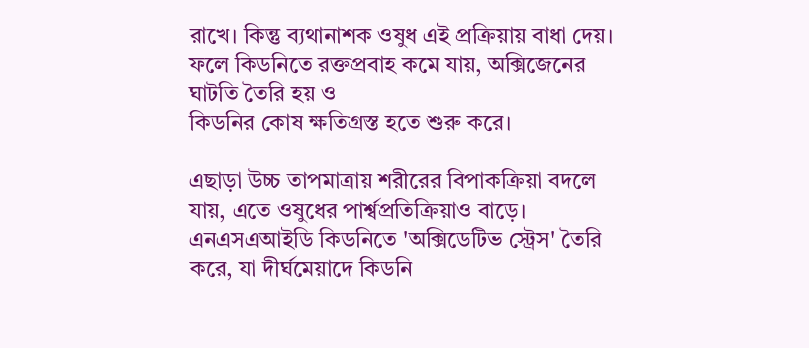রাখে। কিন্তু ব্যথানাশক ওষুধ এই প্রক্রিয়ায় বাধা দেয়। ফলে কিডনিতে রক্তপ্রবাহ কমে যায়, অক্সিজেনের ঘাটতি তৈরি হয় ও
কিডনির কোষ ক্ষতিগ্রস্ত হতে শুরু করে।

এছাড়া উচ্চ তাপমাত্রায় শরীরের বিপাকক্রিয়া বদলে যায়, এতে ওষুধের পার্শ্বপ্রতিক্রিয়াও বাড়ে। এনএসএআইডি কিডনিতে 'অক্সিডেটিভ স্ট্রেস' তৈরি করে, যা দীর্ঘমেয়াদে কিডনি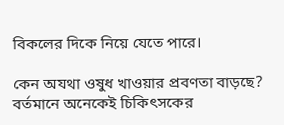বিকলের দিকে নিয়ে যেতে পারে।

কেন অযথা ওষুধ খাওয়ার প্রবণতা বাড়ছে?
বর্তমানে অনেকেই চিকিৎসকের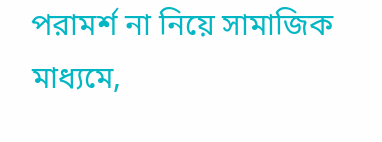পরামর্শ না নিয়ে সামাজিক মাধ্যমে,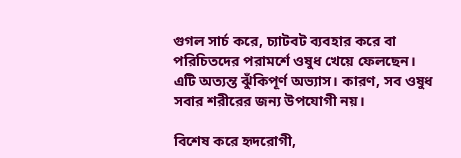গুগল সার্চ করে, চ্যাটবট ব্যবহার করে বা পরিচিতদের পরামর্শে ওষুধ খেয়ে ফেলছেন। এটি অত্যন্ত ঝুঁকিপূর্ণ অভ্যাস। কারণ, সব ওষুধ সবার শরীরের জন্য উপযোগী নয়।

বিশেষ করে হৃদরোগী,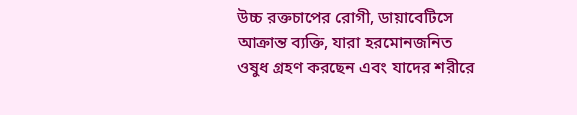উচ্চ রক্তচাপের রোগী, ডায়াবেটিসে আক্রান্ত ব্যক্তি, যারা হরমোনজনিত ওষুধ গ্রহণ করছেন এবং যাদের শরীরে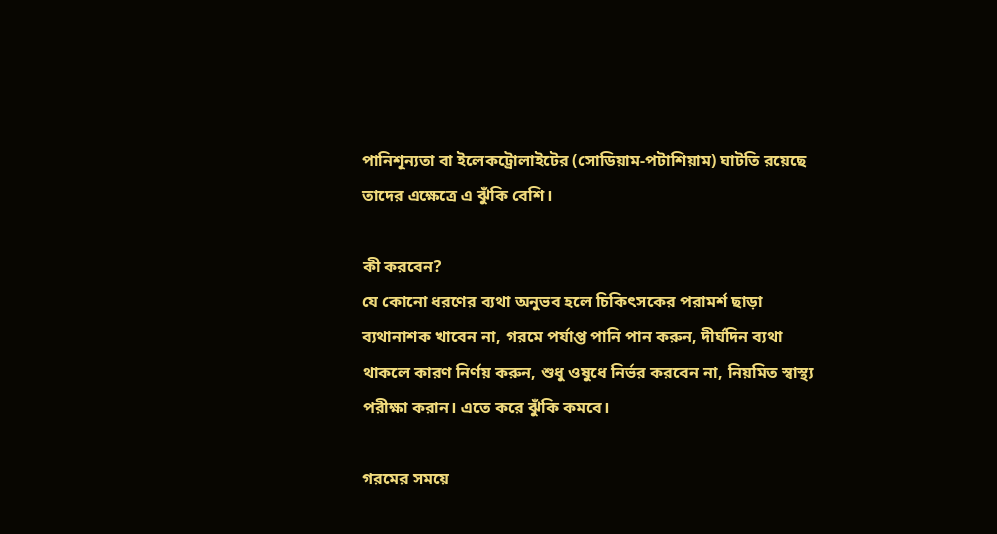পানিশূন্যতা বা ইলেকট্রোলাইটের (সোডিয়াম-পটাশিয়াম) ঘাটতি রয়েছে তাদের এক্ষেত্রে এ ঝুঁকি বেশি।

কী করবেন?
যে কোনো ধরণের ব্যথা অনুভব হলে চিকিৎসকের পরামর্শ ছাড়া ব্যথানাশক খাবেন না, গরমে পর্যাপ্ত পানি পান করুন, দীর্ঘদিন ব্যথা থাকলে কারণ নির্ণয় করুন, শুধু ওষুধে নির্ভর করবেন না, নিয়মিত স্বাস্থ্য পরীক্ষা করান। এতে করে ঝুঁকি কমবে।

গরমের সময়ে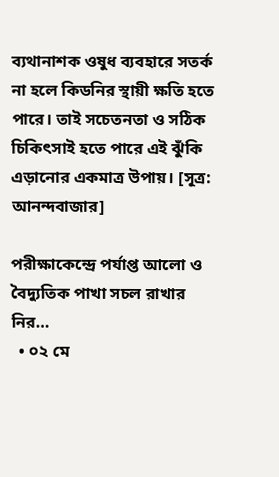ব্যথানাশক ওষুধ ব্যবহারে সতর্ক না হলে কিডনির স্থায়ী ক্ষতি হতে পারে। তাই সচেতনতা ও সঠিক চিকিৎসাই হতে পারে এই ঝুঁকি এড়ানোর একমাত্র উপায়। [সূত্র: আনন্দবাজার]

পরীক্ষাকেন্দ্রে পর্যাপ্ত আলো ও বৈদ্যুতিক পাখা সচল রাখার নির…
  • ০২ মে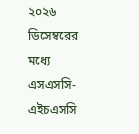২০২৬
ডিসেম্বরের মধ্যে এসএসসি-এইচএসসি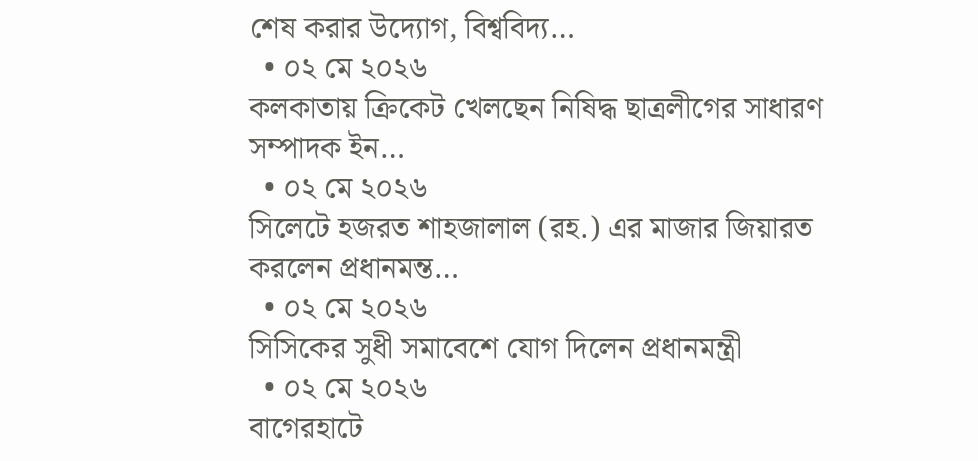শেষ করার উদ্যোগ, বিশ্ববিদ্য…
  • ০২ মে ২০২৬
কলকাতায় ক্রিকেট খেলছেন নিষিদ্ধ ছাত্রলীগের সাধারণ সম্পাদক ইন…
  • ০২ মে ২০২৬
সিলেটে হজরত শাহজালাল (রহ.) এর মাজার জিয়ারত করলেন প্রধানমন্ত…
  • ০২ মে ২০২৬
সিসিকের সুধী সমাবেশে যোগ দিলেন প্রধানমন্ত্রী
  • ০২ মে ২০২৬
বাগেরহাটে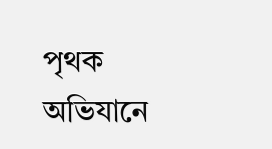পৃথক অভিযানে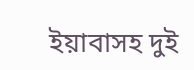ইয়াবাসহ দুই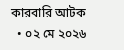কারবারি আটক
  • ০২ মে ২০২৬